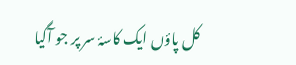کل پاؤں ایک کاسۂ سر پر جو آگیا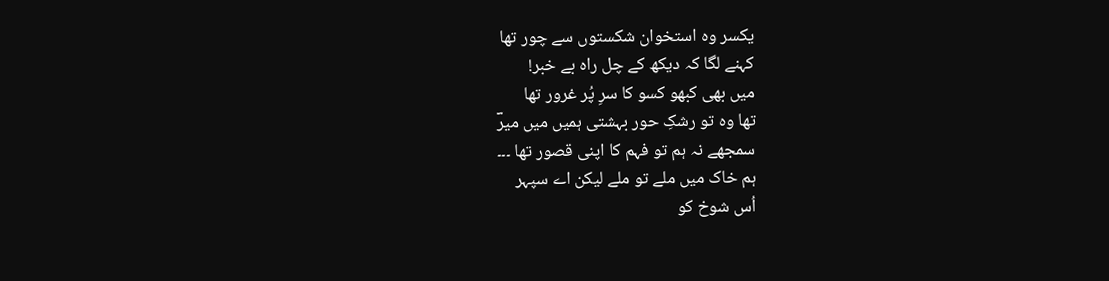یکسر وہ استخوان شکستوں سے چور تھا
کہنے لگا کہ دیکھ کے چل راہ بے خبر!
میں بھی کبھو کسو کا سرِ پُر غرور تھا
تھا وہ تو رشکِ حور بہشتی ہمیں میں میرؔ
سمجھے نہ ہم تو فہم کا اپنی قصور تھا ۔۔۔
ہم خاک میں ملے تو ملے لیکن اے سپہر
اُس شوخ کو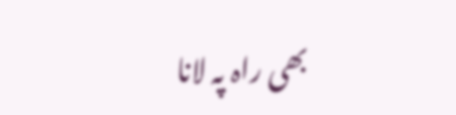بھی راہ پہ لانا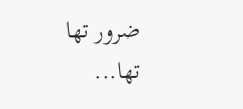ضرور تھا
تھا...